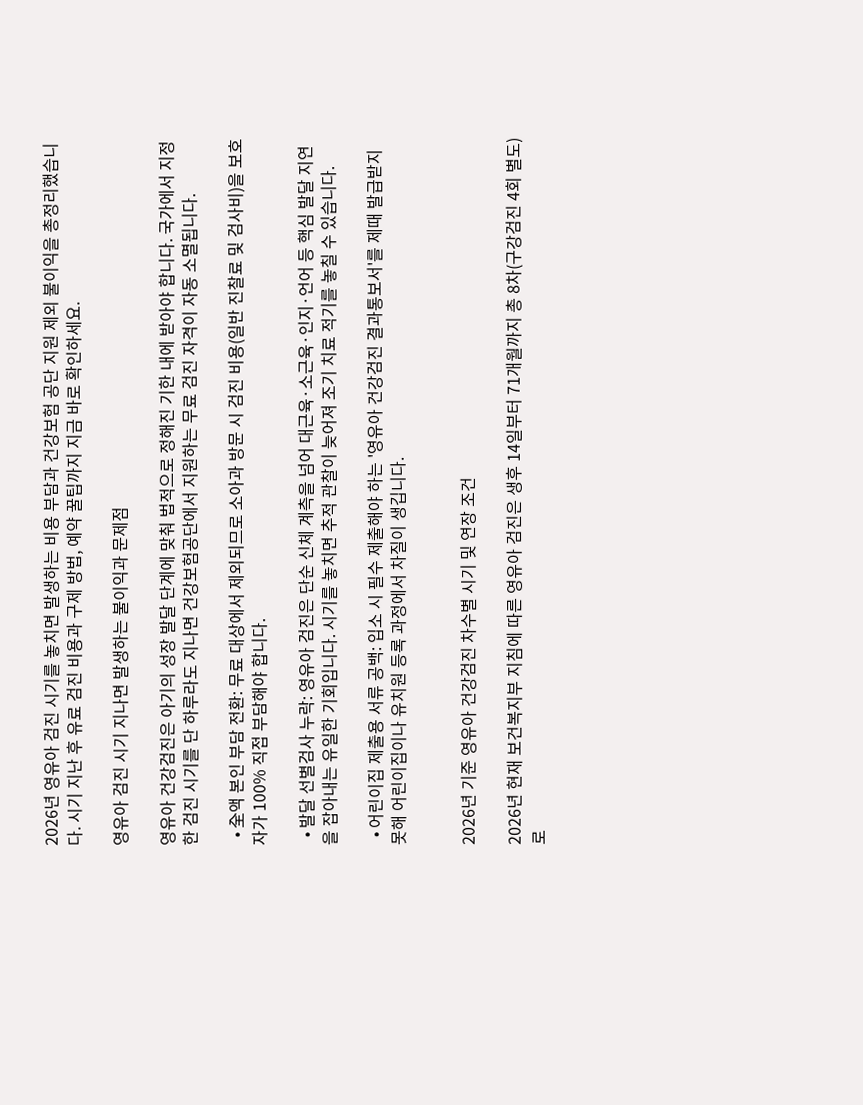2026년 영유아 검진 시기를 놓치면 발생하는 비용 부담과 건강보험 공단 지원 제외 불이익을 총정리했습니다. 시기 지난 후 유료 검진 비용과 구제 방법, 예약 꿀팁까지 지금 바로 확인하세요.

영유아 검진 시기 지나면 발생하는 불이익과 문제점

영유아 건강검진은 아기의 성장 발달 단계에 맞춰 법적으로 정해진 기한 내에 받아야 합니다. 국가에서 지정한 검진 시기를 단 하루라도 지나면 건강보험공단에서 지원하는 무료 검진 자격이 자동 소멸됩니다.

  • 全액 본인 부담 전환: 무료 대상에서 제외되므로 소아과 방문 시 검진 비용(일반 진찰료 및 검사비)을 보호자가 100% 직접 부담해야 합니다.

  • 발달 선별검사 누락: 영유아 검진은 단순 신체 계측을 넘어 대근육·소근육·인지·언어 등 핵심 발달 지연을 잡아내는 유일한 기회입니다. 시기를 놓치면 추적 관찰이 늦어져 조기 치료 적기를 놓칠 수 있습니다.

  • 어린이집 제출용 서류 공백: 입소 시 필수 제출해야 하는 '영유아 건강검진 결과통보서'를 제때 발급받지 못해 어린이집이나 유치원 등록 과정에서 차질이 생깁니다.


2026년 기준 영유아 건강검진 차수별 시기 및 연장 조건

2026년 현재 보건복지부 지침에 따른 영유아 검진은 생후 14일부터 71개월까지 총 8차(구강검진 4회 별도)로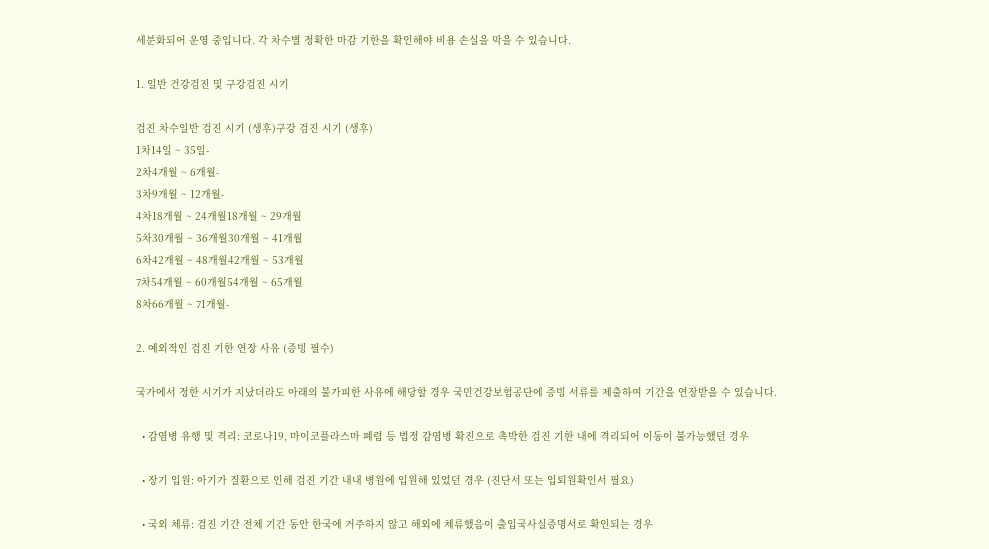세분화되어 운영 중입니다. 각 차수별 정확한 마감 기한을 확인해야 비용 손실을 막을 수 있습니다.

1. 일반 건강검진 및 구강검진 시기

검진 차수일반 검진 시기 (생후)구강 검진 시기 (생후)
1차14일 ~ 35일-
2차4개월 ~ 6개월-
3차9개월 ~ 12개월-
4차18개월 ~ 24개월18개월 ~ 29개월
5차30개월 ~ 36개월30개월 ~ 41개월
6차42개월 ~ 48개월42개월 ~ 53개월
7차54개월 ~ 60개월54개월 ~ 65개월
8차66개월 ~ 71개월-

2. 예외적인 검진 기한 연장 사유 (증빙 필수)

국가에서 정한 시기가 지났더라도 아래의 불가피한 사유에 해당할 경우 국민건강보험공단에 증빙 서류를 제출하여 기간을 연장받을 수 있습니다.

  • 감염병 유행 및 격리: 코로나19, 마이코플라스마 폐렴 등 법정 감염병 확진으로 촉박한 검진 기한 내에 격리되어 이동이 불가능했던 경우

  • 장기 입원: 아기가 질환으로 인해 검진 기간 내내 병원에 입원해 있었던 경우 (진단서 또는 입퇴원확인서 필요)

  • 국외 체류: 검진 기간 전체 기간 동안 한국에 거주하지 않고 해외에 체류했음이 출입국사실증명서로 확인되는 경우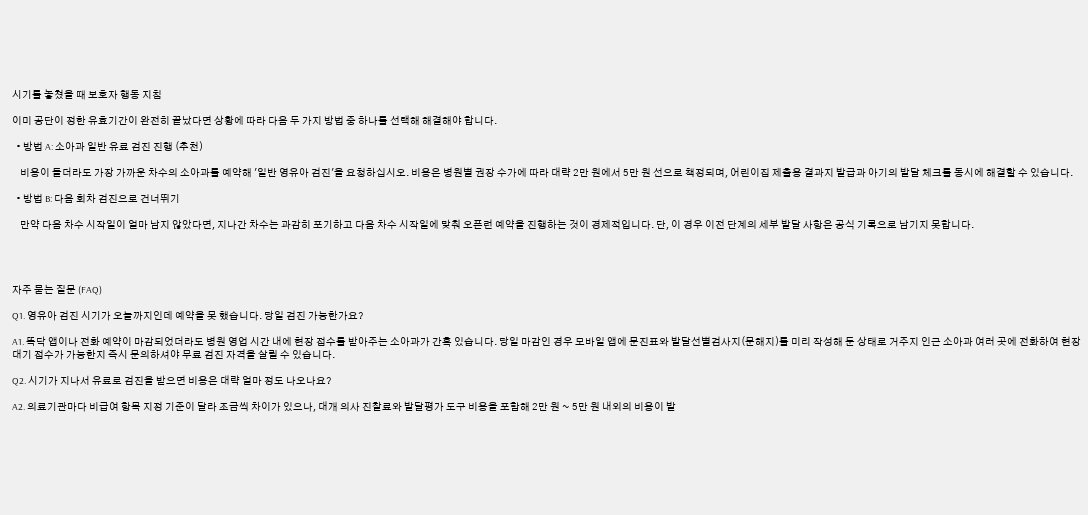시기를 놓쳤을 때 보호자 행동 지침

이미 공단이 정한 유효기간이 완전히 끝났다면 상황에 따라 다음 두 가지 방법 중 하나를 선택해 해결해야 합니다.

  • 방법 A: 소아과 일반 유료 검진 진행 (추천)

    비용이 들더라도 가장 가까운 차수의 소아과를 예약해 '일반 영유아 검진'을 요청하십시오. 비용은 병원별 권장 수가에 따라 대략 2만 원에서 5만 원 선으로 책정되며, 어린이집 제출용 결과지 발급과 아기의 발달 체크를 동시에 해결할 수 있습니다.

  • 방법 B: 다음 회차 검진으로 건너뛰기

    만약 다음 차수 시작일이 얼마 남지 않았다면, 지나간 차수는 과감히 포기하고 다음 차수 시작일에 맞춰 오픈런 예약을 진행하는 것이 경제적입니다. 단, 이 경우 이전 단계의 세부 발달 사항은 공식 기록으로 남기지 못합니다.




자주 묻는 질문 (FAQ)

Q1. 영유아 검진 시기가 오늘까지인데 예약을 못 했습니다. 당일 검진 가능한가요?

A1. 똑닥 앱이나 전화 예약이 마감되었더라도 병원 영업 시간 내에 현장 접수를 받아주는 소아과가 간혹 있습니다. 당일 마감인 경우 모바일 앱에 문진표와 발달선별검사지(문해지)를 미리 작성해 둔 상태로 거주지 인근 소아과 여러 곳에 전화하여 현장 대기 접수가 가능한지 즉시 문의하셔야 무료 검진 자격을 살릴 수 있습니다.

Q2. 시기가 지나서 유료로 검진을 받으면 비용은 대략 얼마 정도 나오나요?

A2. 의료기관마다 비급여 항목 지정 기준이 달라 조금씩 차이가 있으나, 대개 의사 진찰료와 발달평가 도구 비용을 포함해 2만 원 ~ 5만 원 내외의 비용이 발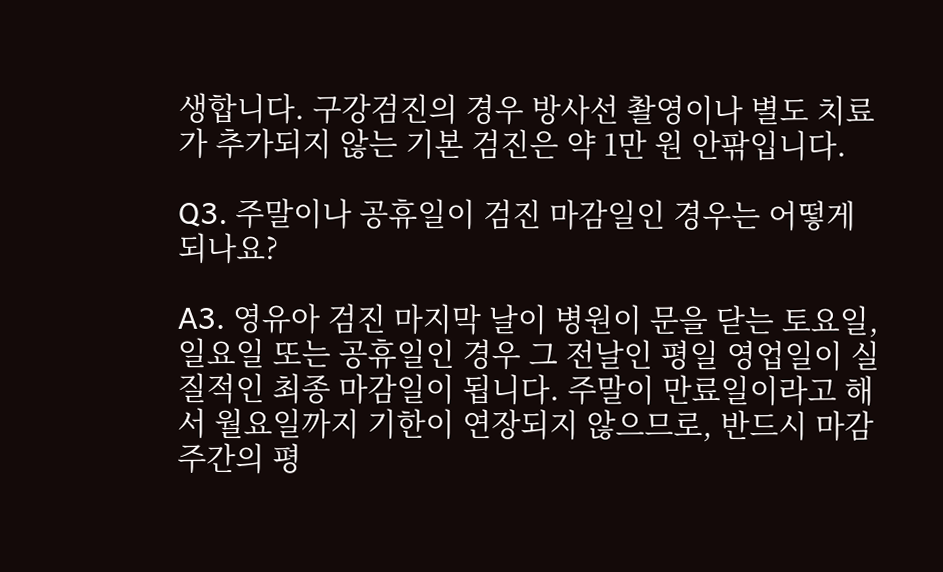생합니다. 구강검진의 경우 방사선 촬영이나 별도 치료가 추가되지 않는 기본 검진은 약 1만 원 안팎입니다.

Q3. 주말이나 공휴일이 검진 마감일인 경우는 어떻게 되나요?

A3. 영유아 검진 마지막 날이 병원이 문을 닫는 토요일, 일요일 또는 공휴일인 경우 그 전날인 평일 영업일이 실질적인 최종 마감일이 됩니다. 주말이 만료일이라고 해서 월요일까지 기한이 연장되지 않으므로, 반드시 마감 주간의 평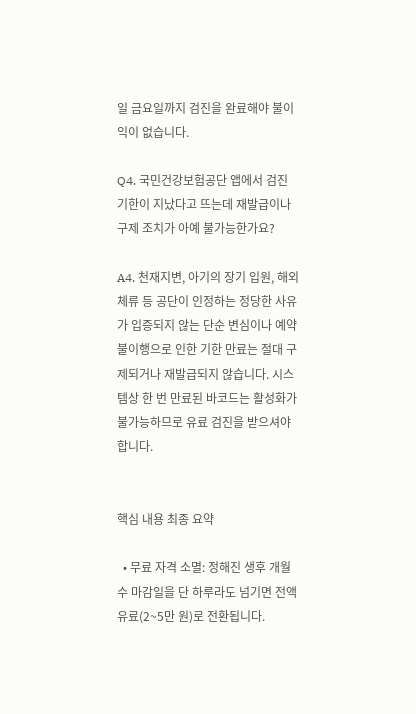일 금요일까지 검진을 완료해야 불이익이 없습니다.

Q4. 국민건강보험공단 앱에서 검진 기한이 지났다고 뜨는데 재발급이나 구제 조치가 아예 불가능한가요?

A4. 천재지변, 아기의 장기 입원, 해외 체류 등 공단이 인정하는 정당한 사유가 입증되지 않는 단순 변심이나 예약 불이행으로 인한 기한 만료는 절대 구제되거나 재발급되지 않습니다. 시스템상 한 번 만료된 바코드는 활성화가 불가능하므로 유료 검진을 받으셔야 합니다.


핵심 내용 최종 요약

  • 무료 자격 소멸: 정해진 생후 개월 수 마감일을 단 하루라도 넘기면 전액 유료(2~5만 원)로 전환됩니다.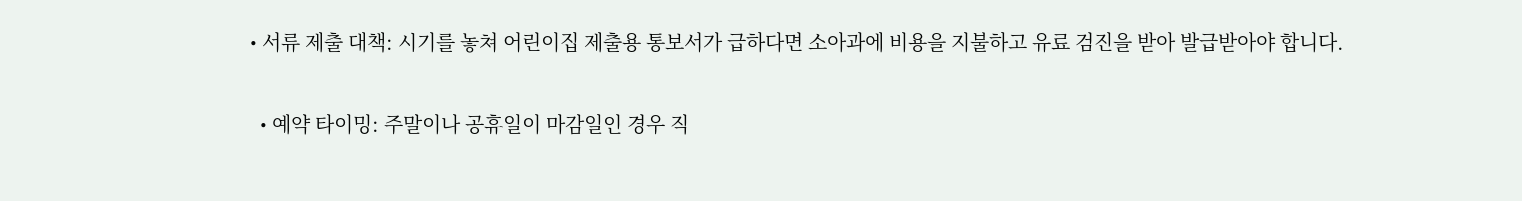• 서류 제출 대책: 시기를 놓쳐 어린이집 제출용 통보서가 급하다면 소아과에 비용을 지불하고 유료 검진을 받아 발급받아야 합니다.

  • 예약 타이밍: 주말이나 공휴일이 마감일인 경우 직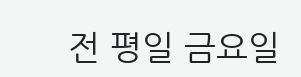전 평일 금요일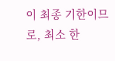이 최종 기한이므로, 최소 한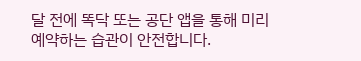달 전에 똑닥 또는 공단 앱을 통해 미리 예약하는 습관이 안전합니다.